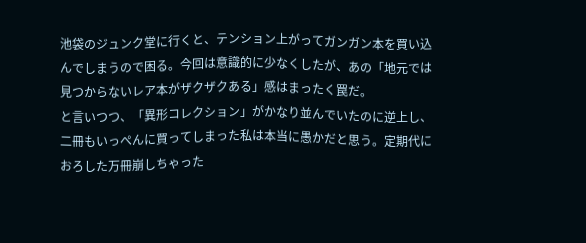池袋のジュンク堂に行くと、テンション上がってガンガン本を買い込んでしまうので困る。今回は意識的に少なくしたが、あの「地元では見つからないレア本がザクザクある」感はまったく罠だ。
と言いつつ、「異形コレクション」がかなり並んでいたのに逆上し、二冊もいっぺんに買ってしまった私は本当に愚かだと思う。定期代におろした万冊崩しちゃった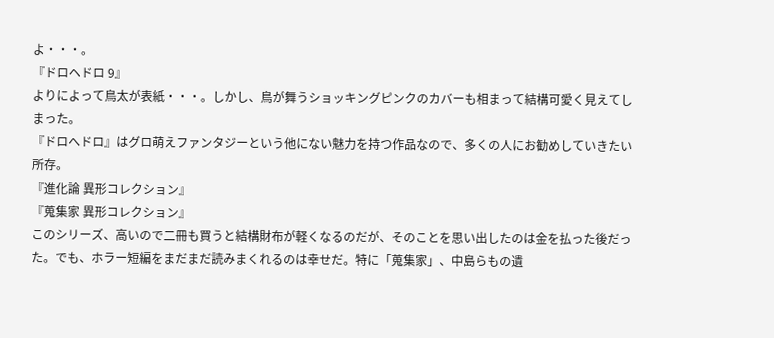よ・・・。
『ドロヘドロ 9』
よりによって鳥太が表紙・・・。しかし、鳥が舞うショッキングピンクのカバーも相まって結構可愛く見えてしまった。
『ドロへドロ』はグロ萌えファンタジーという他にない魅力を持つ作品なので、多くの人にお勧めしていきたい所存。
『進化論 異形コレクション』
『蒐集家 異形コレクション』
このシリーズ、高いので二冊も買うと結構財布が軽くなるのだが、そのことを思い出したのは金を払った後だった。でも、ホラー短編をまだまだ読みまくれるのは幸せだ。特に「蒐集家」、中島らもの遺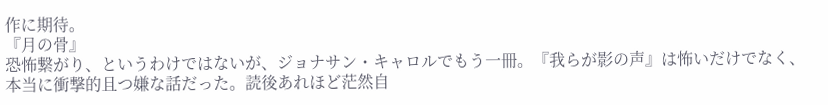作に期待。
『月の骨』
恐怖繋がり、というわけではないが、ジョナサン・キャロルでもう一冊。『我らが影の声』は怖いだけでなく、本当に衝撃的且つ嫌な話だった。読後あれほど茫然自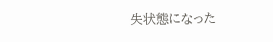失状態になった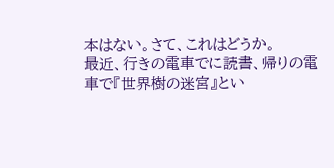本はない。さて、これはどうか。
最近、行きの電車でに読書、帰りの電車で『世界樹の迷宮』とい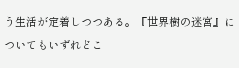う生活が定着しつつある。『世界樹の迷宮』についてもいずれどこ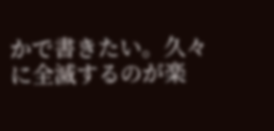かで書きたい。久々に全滅するのが楽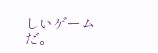しいゲームだ。